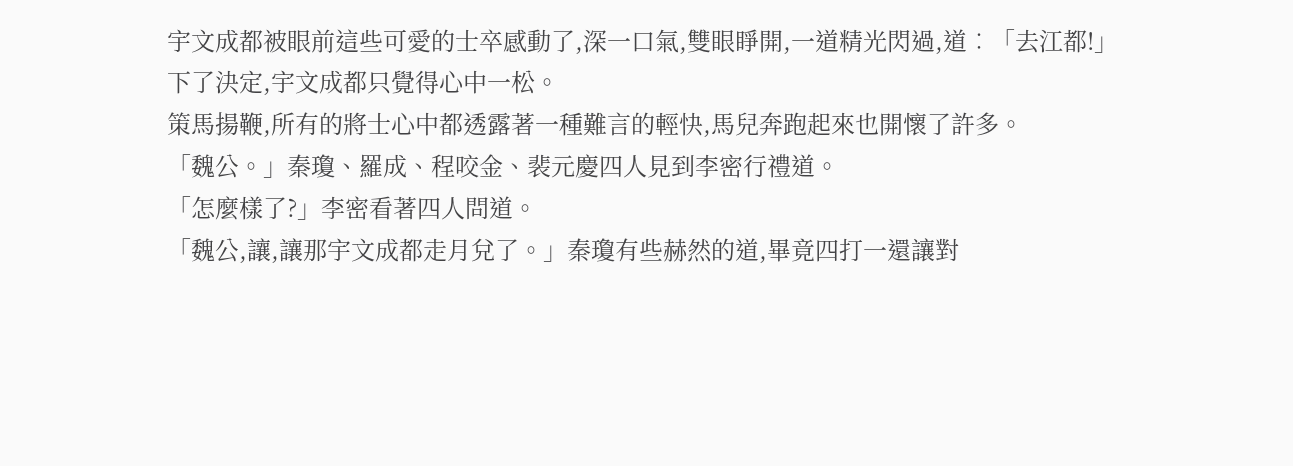宇文成都被眼前這些可愛的士卒感動了,深一口氣,雙眼睜開,一道精光閃過,道︰「去江都!」
下了決定,宇文成都只覺得心中一松。
策馬揚鞭,所有的將士心中都透露著一種難言的輕快,馬兒奔跑起來也開懷了許多。
「魏公。」秦瓊、羅成、程咬金、裴元慶四人見到李密行禮道。
「怎麼樣了?」李密看著四人問道。
「魏公,讓,讓那宇文成都走月兌了。」秦瓊有些赫然的道,畢竟四打一還讓對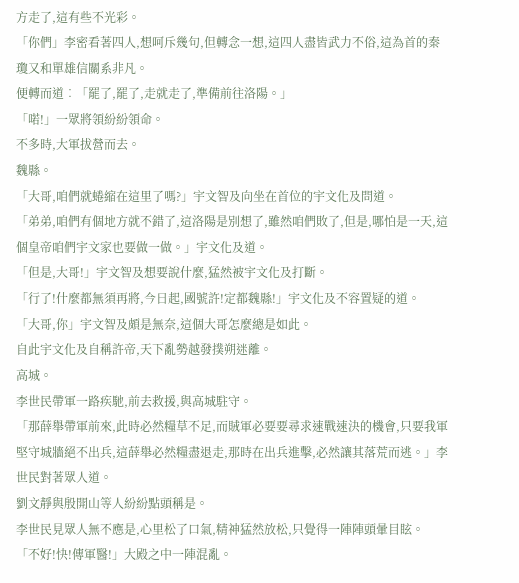方走了,這有些不光彩。
「你們」李密看著四人,想呵斥幾句,但轉念一想,這四人盡皆武力不俗,這為首的秦瓊又和單雄信關系非凡。
便轉而道︰「罷了,罷了,走就走了,準備前往洛陽。」
「喏!」一眾將領紛紛領命。
不多時,大軍拔營而去。
魏縣。
「大哥,咱們就蜷縮在這里了嗎?」宇文智及向坐在首位的宇文化及問道。
「弟弟,咱們有個地方就不錯了,這洛陽是別想了,雖然咱們敗了,但是,哪怕是一天,這個皇帝咱們宇文家也要做一做。」宇文化及道。
「但是,大哥!」宇文智及想要說什麼,猛然被宇文化及打斷。
「行了!什麼都無須再將,今日起,國號許!定都魏縣!」宇文化及不容置疑的道。
「大哥,你」宇文智及頗是無奈,這個大哥怎麼總是如此。
自此宇文化及自稱許帝,天下亂勢越發撲朔迷離。
高城。
李世民帶軍一路疾馳,前去救援,與高城駐守。
「那薛舉帶軍前來,此時必然糧草不足,而賊軍必要要尋求速戰速決的機會,只要我軍堅守城牆絕不出兵,這薛舉必然糧盡退走,那時在出兵進擊,必然讓其落荒而逃。」李世民對著眾人道。
劉文靜與殷開山等人紛紛點頭稱是。
李世民見眾人無不應是,心里松了口氣,精神猛然放松,只覺得一陣陣頭暈目眩。
「不好!快!傳軍醫!」大殿之中一陣混亂。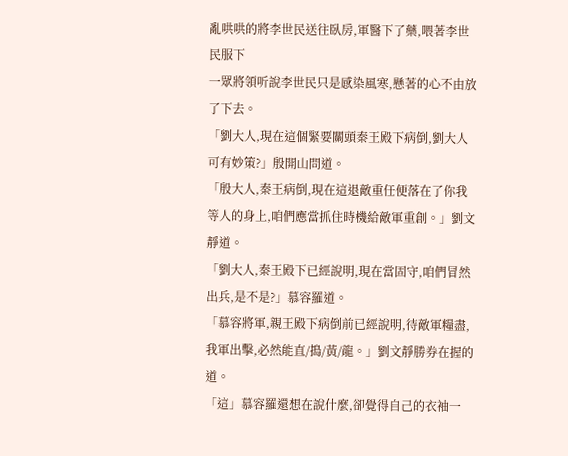亂哄哄的將李世民送往臥房,軍醫下了藥,喂著李世民服下
一眾將領听說李世民只是感染風寒,懸著的心不由放了下去。
「劉大人,現在這個緊要關頭秦王殿下病倒,劉大人可有妙策?」殷開山問道。
「殷大人,秦王病倒,現在這退敵重任便落在了你我等人的身上,咱們應當抓住時機給敵軍重創。」劉文靜道。
「劉大人,秦王殿下已經說明,現在當固守,咱們冒然出兵,是不是?」慕容羅道。
「慕容將軍,親王殿下病倒前已經說明,待敵軍糧盡,我軍出擊,必然能直/搗/黃/龍。」劉文靜勝券在握的道。
「這」慕容羅還想在說什麼,卻覺得自己的衣袖一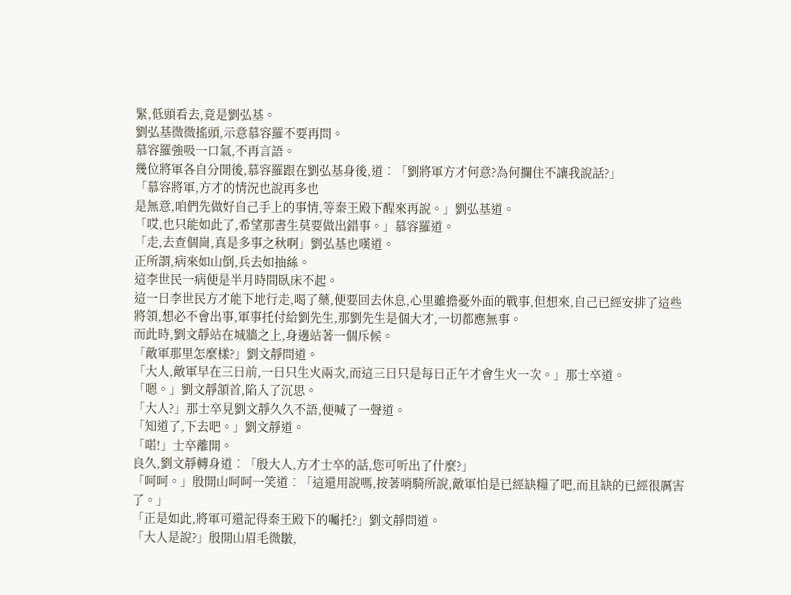緊,低頭看去,竟是劉弘基。
劉弘基微微搖頭,示意慕容羅不要再問。
慕容羅強吸一口氣,不再言語。
幾位將軍各自分開後,慕容羅跟在劉弘基身後,道︰「劉將軍方才何意?為何攔住不讓我說話?」
「慕容將軍,方才的情況也說再多也
是無意,咱們先做好自己手上的事情,等秦王殿下醒來再說。」劉弘基道。
「哎,也只能如此了,希望那書生莫要做出錯事。」慕容羅道。
「走,去查個崗,真是多事之秋啊」劉弘基也嘆道。
正所謂,病來如山倒,兵去如抽絲。
這李世民一病便是半月時間臥床不起。
這一日李世民方才能下地行走,喝了藥,便要回去休息,心里雖擔憂外面的戰事,但想來,自己已經安排了這些將領,想必不會出事,軍事托付給劉先生,那劉先生是個大才,一切都應無事。
而此時,劉文靜站在城牆之上,身邊站著一個斥候。
「敵軍那里怎麼樣?」劉文靜問道。
「大人,敵軍早在三日前,一日只生火兩次,而這三日只是每日正午才會生火一次。」那士卒道。
「嗯。」劉文靜頷首,陷入了沉思。
「大人?」那士卒見劉文靜久久不語,便喊了一聲道。
「知道了,下去吧。」劉文靜道。
「喏!」士卒離開。
良久,劉文靜轉身道︰「殷大人,方才士卒的話,您可听出了什麼?」
「呵呵。」殷開山呵呵一笑道︰「這還用說嗎,按著哨騎所說,敵軍怕是已經缺糧了吧,而且缺的已經很厲害了。」
「正是如此,將軍可還記得秦王殿下的囑托?」劉文靜問道。
「大人是說?」殷開山眉毛微皺,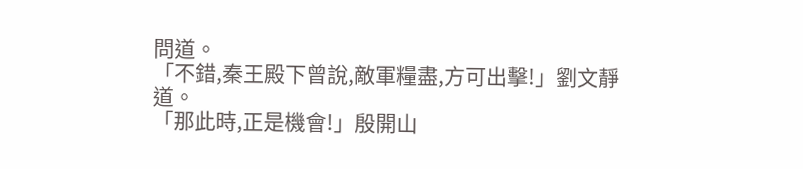問道。
「不錯,秦王殿下曾說,敵軍糧盡,方可出擊!」劉文靜道。
「那此時,正是機會!」殷開山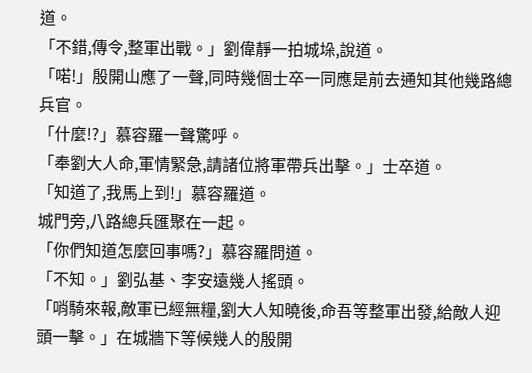道。
「不錯,傳令,整軍出戰。」劉偉靜一拍城垛,說道。
「喏!」殷開山應了一聲,同時幾個士卒一同應是前去通知其他幾路總兵官。
「什麼!?」慕容羅一聲驚呼。
「奉劉大人命,軍情緊急,請諸位將軍帶兵出擊。」士卒道。
「知道了,我馬上到!」慕容羅道。
城門旁,八路總兵匯聚在一起。
「你們知道怎麼回事嗎?」慕容羅問道。
「不知。」劉弘基、李安遠幾人搖頭。
「哨騎來報,敵軍已經無糧,劉大人知曉後,命吾等整軍出發,給敵人迎頭一擊。」在城牆下等候幾人的殷開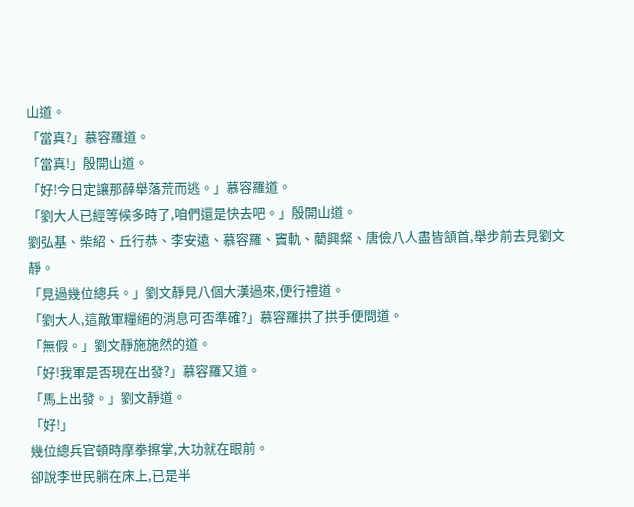山道。
「當真?」慕容羅道。
「當真!」殷開山道。
「好!今日定讓那薛舉落荒而逃。」慕容羅道。
「劉大人已經等候多時了,咱們還是快去吧。」殷開山道。
劉弘基、柴紹、丘行恭、李安遠、慕容羅、竇軌、藺興粲、唐儉八人盡皆頷首,舉步前去見劉文靜。
「見過幾位總兵。」劉文靜見八個大漢過來,便行禮道。
「劉大人,這敵軍糧絕的消息可否準確?」慕容羅拱了拱手便問道。
「無假。」劉文靜施施然的道。
「好!我軍是否現在出發?」慕容羅又道。
「馬上出發。」劉文靜道。
「好!」
幾位總兵官頓時摩拳擦掌,大功就在眼前。
卻說李世民躺在床上,已是半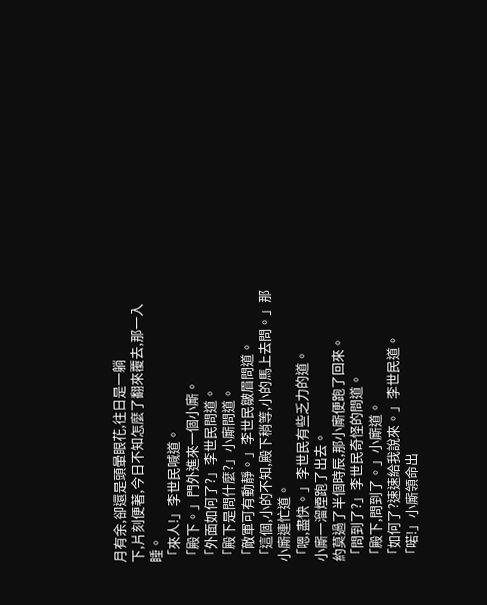月有余,卻還是頭暈眼花,往日是一躺
下,片刻便著,今日不知怎麼了翻來覆去,那一入睡。
「來人!」李世民喊道。
「殿下。」門外進來一個小廝。
「外面如何了?」李世民問道。
「殿下是問什麼?」小廝問道。
「敵軍可有動靜。」李世民皺眉問道。
「這個,小的不知,殿下稍等,小的馬上去問。」那小廝連忙道。
「嗯,盡快。」李世民有些乏力的道。
小廝一溜煙跑了出去。
約莫過了半個時辰,那小廝便跑了回來。
「問到了?」李世民奇怪的問道。
「殿下,問到了。」小廝道。
「如何了?速速給我說來。」李世民道。
「喏!」小廝領命出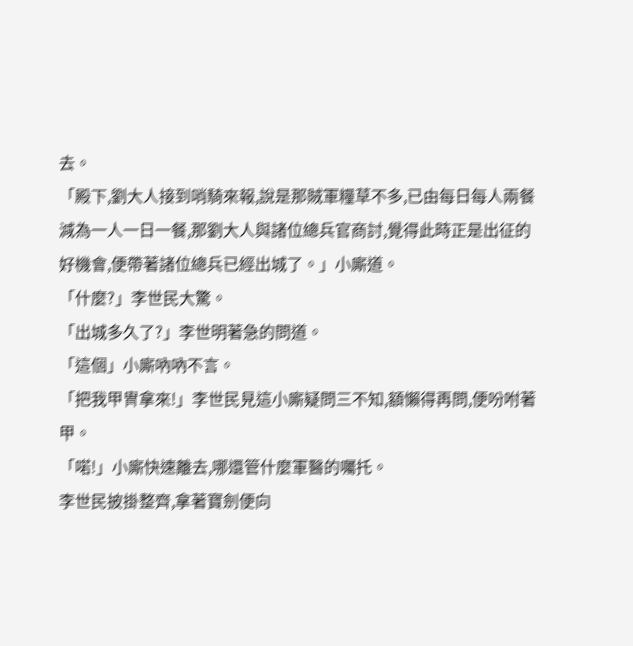去。
「殿下,劉大人接到哨騎來報,說是那賊軍糧草不多,已由每日每人兩餐減為一人一日一餐,那劉大人與諸位總兵官商討,覺得此時正是出征的好機會,便帶著諸位總兵已經出城了。」小廝道。
「什麼?」李世民大驚。
「出城多久了?」李世明著急的問道。
「這個」小廝吶吶不言。
「把我甲冑拿來!」李世民見這小廝疑問三不知,額懶得再問,便吩咐著甲。
「喏!」小廝快速離去,哪還管什麼軍醫的囑托。
李世民披掛整齊,拿著寶劍便向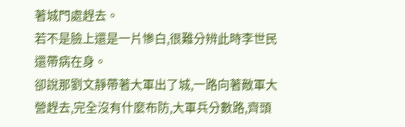著城門處趕去。
若不是臉上還是一片慘白,很難分辨此時李世民還帶病在身。
卻說那劉文靜帶著大軍出了城,一路向著敵軍大營趕去,完全沒有什麼布防,大軍兵分數路,齊頭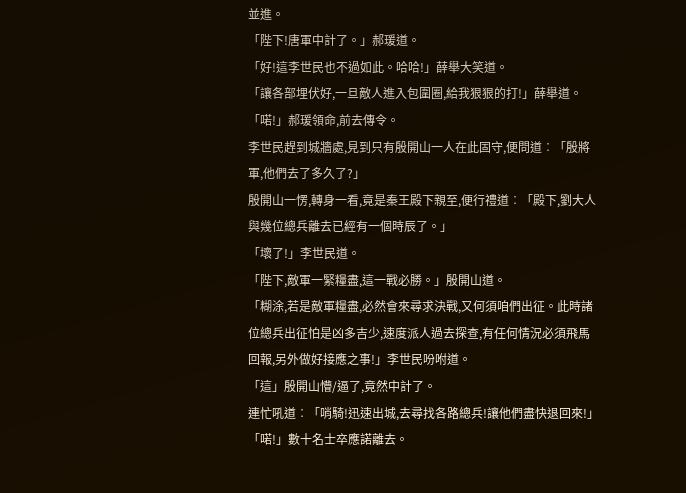並進。
「陛下!唐軍中計了。」郝瑗道。
「好!這李世民也不過如此。哈哈!」薛舉大笑道。
「讓各部埋伏好,一旦敵人進入包圍圈,給我狠狠的打!」薛舉道。
「喏!」郝瑗領命,前去傳令。
李世民趕到城牆處,見到只有殷開山一人在此固守,便問道︰「殷將軍,他們去了多久了?」
殷開山一愣,轉身一看,竟是秦王殿下親至,便行禮道︰「殿下,劉大人與幾位總兵離去已經有一個時辰了。」
「壞了!」李世民道。
「陛下,敵軍一緊糧盡,這一戰必勝。」殷開山道。
「糊涂,若是敵軍糧盡,必然會來尋求決戰,又何須咱們出征。此時諸位總兵出征怕是凶多吉少,速度派人過去探查,有任何情況必須飛馬回報,另外做好接應之事!」李世民吩咐道。
「這」殷開山懵/逼了,竟然中計了。
連忙吼道︰「哨騎!迅速出城,去尋找各路總兵!讓他們盡快退回來!」
「喏!」數十名士卒應諾離去。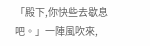「殿下,你快些去歇息吧。」一陣風吹來,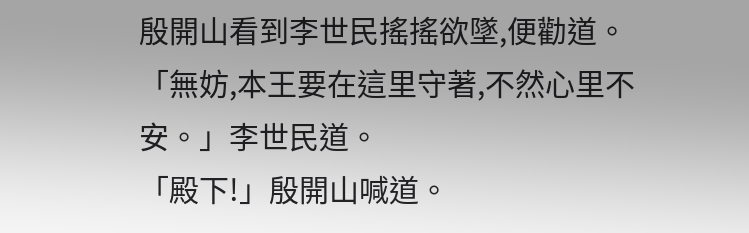殷開山看到李世民搖搖欲墜,便勸道。
「無妨,本王要在這里守著,不然心里不安。」李世民道。
「殿下!」殷開山喊道。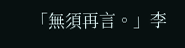「無須再言。」李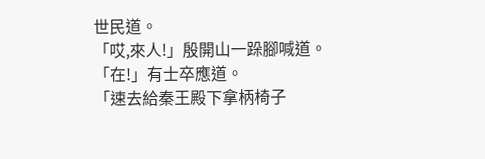世民道。
「哎,來人!」殷開山一跺腳喊道。
「在!」有士卒應道。
「速去給秦王殿下拿柄椅子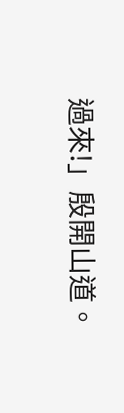過來!」殷開山道。